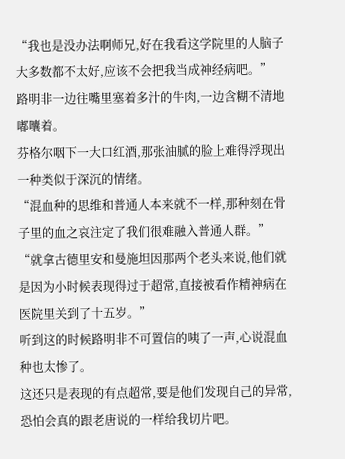“我也是没办法啊师兄,好在我看这学院里的人脑子大多数都不太好,应该不会把我当成神经病吧。”
路明非一边往嘴里塞着多汁的牛肉,一边含糊不清地嘟囔着。
芬格尔咽下一大口红酒,那张油腻的脸上难得浮现出一种类似于深沉的情绪。
“混血种的思维和普通人本来就不一样,那种刻在骨子里的血之哀注定了我们很难融入普通人群。”
“就拿古德里安和曼施坦因那两个老头来说,他们就是因为小时候表现得过于超常,直接被看作精神病在医院里关到了十五岁。”
听到这的时候路明非不可置信的咦了一声,心说混血种也太惨了。
这还只是表现的有点超常,要是他们发现自己的异常,恐怕会真的跟老唐说的一样给我切片吧。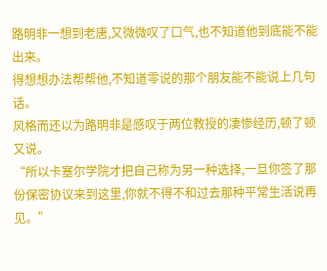路明非一想到老唐,又微微叹了口气,也不知道他到底能不能出来。
得想想办法帮帮他,不知道零说的那个朋友能不能说上几句话。
风格而还以为路明非是感叹于两位教授的凄惨经历,顿了顿又说。
“所以卡塞尔学院才把自己称为另一种选择,一旦你签了那份保密协议来到这里,你就不得不和过去那种平常生活说再见。”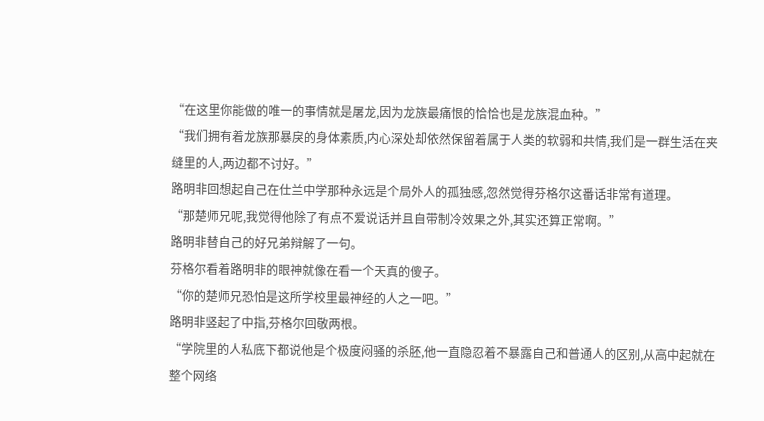“在这里你能做的唯一的事情就是屠龙,因为龙族最痛恨的恰恰也是龙族混血种。”
“我们拥有着龙族那暴戾的身体素质,内心深处却依然保留着属于人类的软弱和共情,我们是一群生活在夹缝里的人,两边都不讨好。”
路明非回想起自己在仕兰中学那种永远是个局外人的孤独感,忽然觉得芬格尔这番话非常有道理。
“那楚师兄呢,我觉得他除了有点不爱说话并且自带制冷效果之外,其实还算正常啊。”
路明非替自己的好兄弟辩解了一句。
芬格尔看着路明非的眼神就像在看一个天真的傻子。
“你的楚师兄恐怕是这所学校里最神经的人之一吧。”
路明非竖起了中指,芬格尔回敬两根。
“学院里的人私底下都说他是个极度闷骚的杀胚,他一直隐忍着不暴露自己和普通人的区别,从高中起就在整个网络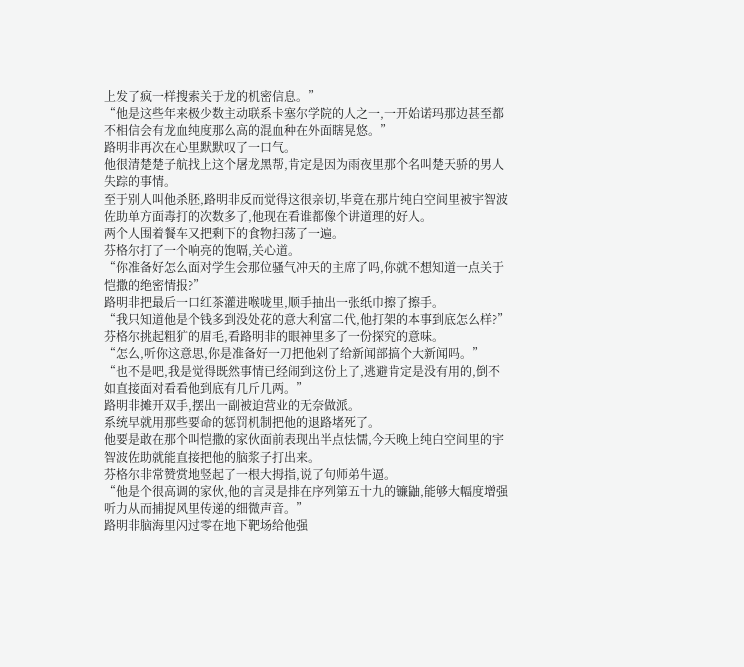上发了疯一样搜索关于龙的机密信息。”
“他是这些年来极少数主动联系卡塞尔学院的人之一,一开始诺玛那边甚至都不相信会有龙血纯度那么高的混血种在外面瞎晃悠。”
路明非再次在心里默默叹了一口气。
他很清楚楚子航找上这个屠龙黑帮,肯定是因为雨夜里那个名叫楚天骄的男人失踪的事情。
至于别人叫他杀胚,路明非反而觉得这很亲切,毕竟在那片纯白空间里被宇智波佐助单方面毒打的次数多了,他现在看谁都像个讲道理的好人。
两个人围着餐车又把剩下的食物扫荡了一遍。
芬格尔打了一个响亮的饱嗝,关心道。
“你准备好怎么面对学生会那位骚气冲天的主席了吗,你就不想知道一点关于恺撒的绝密情报?”
路明非把最后一口红茶灌进喉咙里,顺手抽出一张纸巾擦了擦手。
“我只知道他是个钱多到没处花的意大利富二代,他打架的本事到底怎么样?”
芬格尔挑起粗犷的眉毛,看路明非的眼神里多了一份探究的意味。
“怎么,听你这意思,你是准备好一刀把他剁了给新闻部搞个大新闻吗。”
“也不是吧,我是觉得既然事情已经闹到这份上了,逃避肯定是没有用的,倒不如直接面对看看他到底有几斤几两。”
路明非摊开双手,摆出一副被迫营业的无奈做派。
系统早就用那些要命的惩罚机制把他的退路堵死了。
他要是敢在那个叫恺撒的家伙面前表现出半点怯懦,今天晚上纯白空间里的宇智波佐助就能直接把他的脑浆子打出来。
芬格尔非常赞赏地竖起了一根大拇指,说了句师弟牛逼。
“他是个很高调的家伙,他的言灵是排在序列第五十九的镰鼬,能够大幅度增强听力从而捕捉风里传递的细微声音。”
路明非脑海里闪过零在地下靶场给他强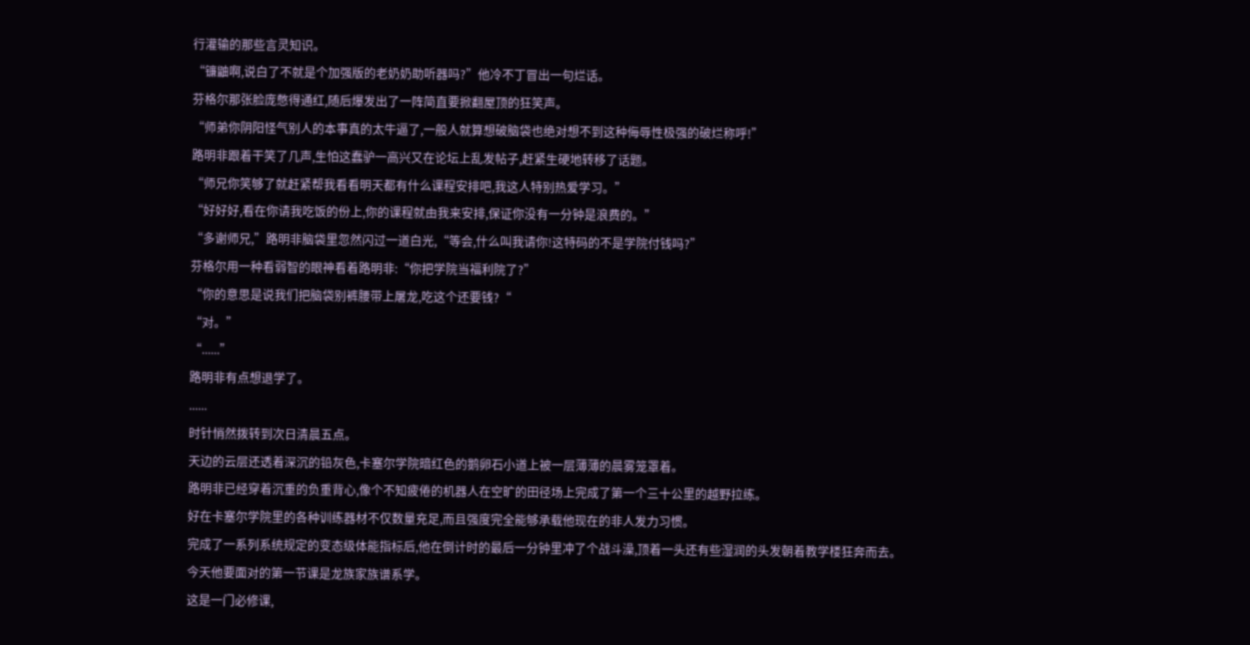行灌输的那些言灵知识。
“镰鼬啊,说白了不就是个加强版的老奶奶助听器吗?”他冷不丁冒出一句烂话。
芬格尔那张脸庞憋得通红,随后爆发出了一阵简直要掀翻屋顶的狂笑声。
“师弟你阴阳怪气别人的本事真的太牛逼了,一般人就算想破脑袋也绝对想不到这种侮辱性极强的破烂称呼!”
路明非跟着干笑了几声,生怕这蠢驴一高兴又在论坛上乱发帖子,赶紧生硬地转移了话题。
“师兄你笑够了就赶紧帮我看看明天都有什么课程安排吧,我这人特别热爱学习。”
“好好好,看在你请我吃饭的份上,你的课程就由我来安排,保证你没有一分钟是浪费的。”
“多谢师兄,”路明非脑袋里忽然闪过一道白光,“等会,什么叫我请你!这特码的不是学院付钱吗?”
芬格尔用一种看弱智的眼神看着路明非:“你把学院当福利院了?”
“你的意思是说我们把脑袋别裤腰带上屠龙,吃这个还要钱?“
“对。”
“......”
路明非有点想退学了。
......
时针悄然拨转到次日清晨五点。
天边的云层还透着深沉的铅灰色,卡塞尔学院暗红色的鹅卵石小道上被一层薄薄的晨雾笼罩着。
路明非已经穿着沉重的负重背心,像个不知疲倦的机器人在空旷的田径场上完成了第一个三十公里的越野拉练。
好在卡塞尔学院里的各种训练器材不仅数量充足,而且强度完全能够承载他现在的非人发力习惯。
完成了一系列系统规定的变态级体能指标后,他在倒计时的最后一分钟里冲了个战斗澡,顶着一头还有些湿润的头发朝着教学楼狂奔而去。
今天他要面对的第一节课是龙族家族谱系学。
这是一门必修课,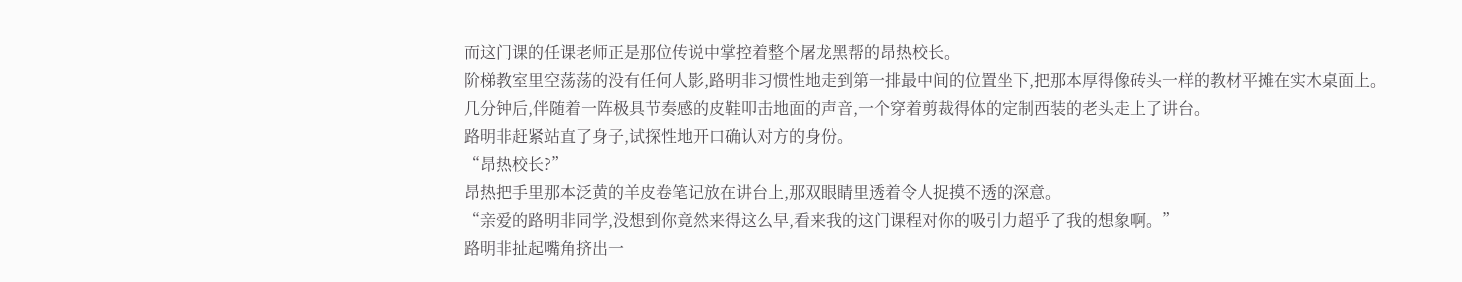而这门课的任课老师正是那位传说中掌控着整个屠龙黑帮的昂热校长。
阶梯教室里空荡荡的没有任何人影,路明非习惯性地走到第一排最中间的位置坐下,把那本厚得像砖头一样的教材平摊在实木桌面上。
几分钟后,伴随着一阵极具节奏感的皮鞋叩击地面的声音,一个穿着剪裁得体的定制西装的老头走上了讲台。
路明非赶紧站直了身子,试探性地开口确认对方的身份。
“昂热校长?”
昂热把手里那本泛黄的羊皮卷笔记放在讲台上,那双眼睛里透着令人捉摸不透的深意。
“亲爱的路明非同学,没想到你竟然来得这么早,看来我的这门课程对你的吸引力超乎了我的想象啊。”
路明非扯起嘴角挤出一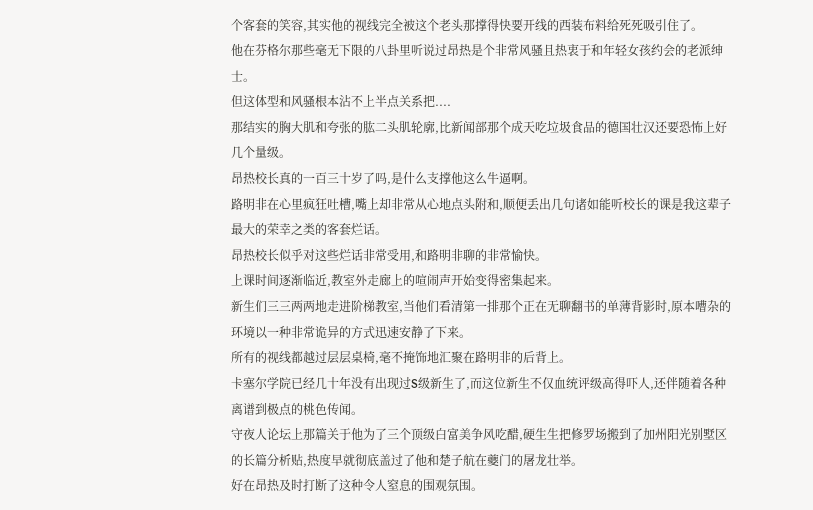个客套的笑容,其实他的视线完全被这个老头那撑得快要开线的西装布料给死死吸引住了。
他在芬格尔那些毫无下限的八卦里听说过昂热是个非常风骚且热衷于和年轻女孩约会的老派绅士。
但这体型和风骚根本沾不上半点关系把....
那结实的胸大肌和夸张的肱二头肌轮廓,比新闻部那个成天吃垃圾食品的德国壮汉还要恐怖上好几个量级。
昂热校长真的一百三十岁了吗,是什么支撑他这么牛逼啊。
路明非在心里疯狂吐槽,嘴上却非常从心地点头附和,顺便丢出几句诸如能听校长的课是我这辈子最大的荣幸之类的客套烂话。
昂热校长似乎对这些烂话非常受用,和路明非聊的非常愉快。
上课时间逐渐临近,教室外走廊上的喧闹声开始变得密集起来。
新生们三三两两地走进阶梯教室,当他们看清第一排那个正在无聊翻书的单薄背影时,原本嘈杂的环境以一种非常诡异的方式迅速安静了下来。
所有的视线都越过层层桌椅,毫不掩饰地汇聚在路明非的后背上。
卡塞尔学院已经几十年没有出现过S级新生了,而这位新生不仅血统评级高得吓人,还伴随着各种离谱到极点的桃色传闻。
守夜人论坛上那篇关于他为了三个顶级白富美争风吃醋,硬生生把修罗场搬到了加州阳光别墅区的长篇分析贴,热度早就彻底盖过了他和楚子航在夔门的屠龙壮举。
好在昂热及时打断了这种令人窒息的围观氛围。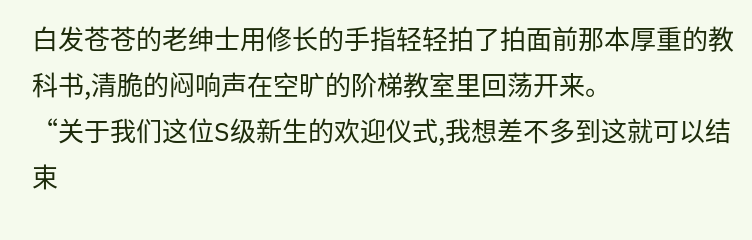白发苍苍的老绅士用修长的手指轻轻拍了拍面前那本厚重的教科书,清脆的闷响声在空旷的阶梯教室里回荡开来。
“关于我们这位S级新生的欢迎仪式,我想差不多到这就可以结束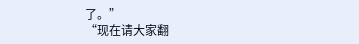了。”
“现在请大家翻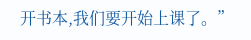开书本,我们要开始上课了。”